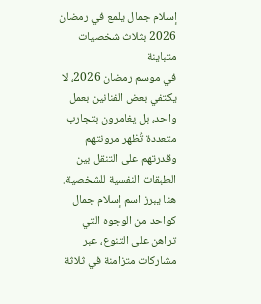إسلام جمال يلمع في رمضان 2026 بثلاث شخصيات متباينة
في موسم رمضان 2026، لا يكتفي بعض الفنانين بعمل واحد، بل يغامرون بتجارب متعددة تُظهر مرونتهم وقدرتهم على التنقل بين الطبقات النفسية للشخصية. هنا يبرز اسم إسلام جمال كواحد من الوجوه التي تراهن على التنوع، عبر مشاركات متزامنة في ثلاثة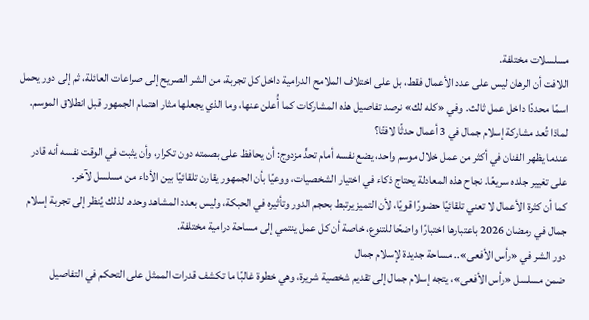مسلسلات مختلفة.
اللافت أن الرهان ليس على عدد الأعمال فقط، بل على اختلاف الملامح الدرامية داخل كل تجربة، من الشر الصريح إلى صراعات العائلة، ثم إلى دور يحمل اسمًا محددًا داخل عمل ثالث. وفي «كله لك» نرصد تفاصيل هذه المشاركات كما أُعلن عنها، وما الذي يجعلها مثار اهتمام الجمهور قبل انطلاق الموسم.
لماذا تُعد مشاركة إسلام جمال في 3 أعمال حدثًا لافتًا؟
عندما يظهر الفنان في أكثر من عمل خلال موسم واحد، يضع نفسه أمام تحدٍّ مزدوج: أن يحافظ على بصمته دون تكرار، وأن يثبت في الوقت نفسه أنه قادر على تغيير جلده سريعًا. نجاح هذه المعادلة يحتاج ذكاء في اختيار الشخصيات، ووعيًا بأن الجمهور يقارن تلقائيًا بين الأداء من مسلسل لآخر.
كما أن كثرة الأعمال لا تعني تلقائيًا حضورًا قويًا، لأن التميز يرتبط بحجم الدور وتأثيره في الحبكة، وليس بعدد المشاهد وحده. لذلك يُنظر إلى تجربة إسلام جمال في رمضان 2026 باعتبارها اختبارًا واضحًا للتنوع، خاصة أن كل عمل ينتمي إلى مساحة درامية مختلفة.
دور الشر في «رأس الأفعى».. مساحة جديدة لإسلام جمال
ضمن مسلسل «رأس الأفعى»، يتجه إسلام جمال إلى تقديم شخصية شريرة، وهي خطوة غالبًا ما تكشف قدرات الممثل على التحكم في التفاصيل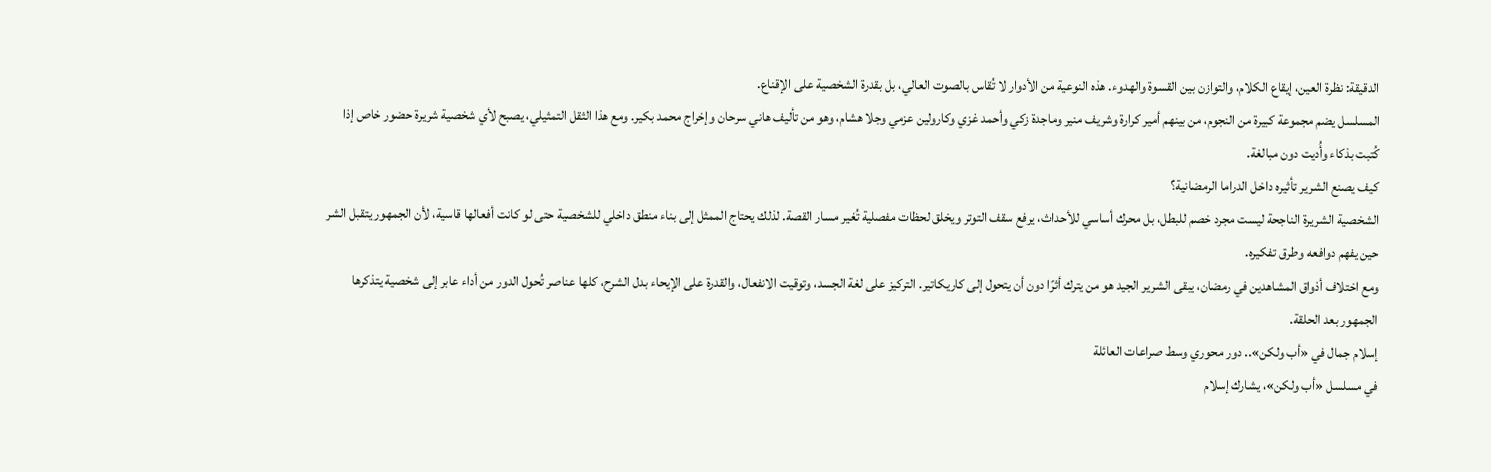الدقيقة: نظرة العين، إيقاع الكلام، والتوازن بين القسوة والهدوء. هذه النوعية من الأدوار لا تُقاس بالصوت العالي، بل بقدرة الشخصية على الإقناع.
المسلسل يضم مجموعة كبيرة من النجوم، من بينهم أمير كرارة وشريف منير وماجدة زكي وأحمد غزي وكارولين عزمي وجلا هشام، وهو من تأليف هاني سرحان وإخراج محمد بكير. ومع هذا الثقل التمثيلي، يصبح لأي شخصية شريرة حضور خاص إذا كُتبت بذكاء وأُديت دون مبالغة.
كيف يصنع الشرير تأثيره داخل الدراما الرمضانية؟
الشخصية الشريرة الناجحة ليست مجرد خصم للبطل، بل محرك أساسي للأحداث، يرفع سقف التوتر ويخلق لحظات مفصلية تُغير مسار القصة. لذلك يحتاج الممثل إلى بناء منطق داخلي للشخصية حتى لو كانت أفعالها قاسية، لأن الجمهور يتقبل الشر حين يفهم دوافعه وطرق تفكيره.
ومع اختلاف أذواق المشاهدين في رمضان، يبقى الشرير الجيد هو من يترك أثرًا دون أن يتحول إلى كاريكاتير. التركيز على لغة الجسد، وتوقيت الانفعال، والقدرة على الإيحاء بدل الشرح، كلها عناصر تُحول الدور من أداء عابر إلى شخصية يتذكرها الجمهور بعد الحلقة.
إسلام جمال في «أب ولكن».. دور محوري وسط صراعات العائلة
في مسلسل «أب ولكن»، يشارك إسلام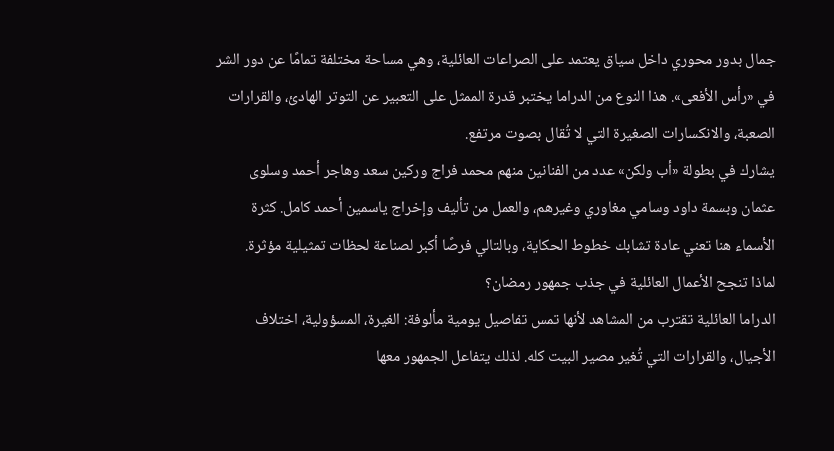جمال بدور محوري داخل سياق يعتمد على الصراعات العائلية، وهي مساحة مختلفة تمامًا عن دور الشر في «رأس الأفعى». هذا النوع من الدراما يختبر قدرة الممثل على التعبير عن التوتر الهادئ، والقرارات الصعبة، والانكسارات الصغيرة التي لا تُقال بصوت مرتفع.
يشارك في بطولة «أب ولكن» عدد من الفنانين منهم محمد فراج وركين سعد وهاجر أحمد وسلوى عثمان وبسمة داود وسامي مغاوري وغيرهم، والعمل من تأليف وإخراج ياسمين أحمد كامل. كثرة الأسماء هنا تعني عادة تشابك خطوط الحكاية، وبالتالي فرصًا أكبر لصناعة لحظات تمثيلية مؤثرة.
لماذا تنجح الأعمال العائلية في جذب جمهور رمضان؟
الدراما العائلية تقترب من المشاهد لأنها تمس تفاصيل يومية مألوفة: الغيرة، المسؤولية، اختلاف الأجيال، والقرارات التي تُغير مصير البيت كله. لذلك يتفاعل الجمهور معها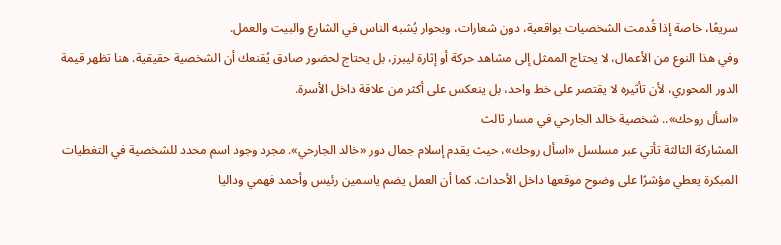سريعًا، خاصة إذا قُدمت الشخصيات بواقعية، دون شعارات، وبحوار يُشبه الناس في الشارع والبيت والعمل.
وفي هذا النوع من الأعمال، لا يحتاج الممثل إلى مشاهد حركة أو إثارة ليبرز، بل يحتاج لحضور صادق يُقنعك أن الشخصية حقيقية. هنا تظهر قيمة الدور المحوري، لأن تأثيره لا يقتصر على خط واحد، بل ينعكس على أكثر من علاقة داخل الأسرة.
«اسأل روحك».. شخصية خالد الجارحي في مسار ثالث
المشاركة الثالثة تأتي عبر مسلسل «اسأل روحك»، حيث يقدم إسلام جمال دور «خالد الجارحي». مجرد وجود اسم محدد للشخصية في التغطيات المبكرة يعطي مؤشرًا على وضوح موقعها داخل الأحداث. كما أن العمل يضم ياسمين رئيس وأحمد فهمي وداليا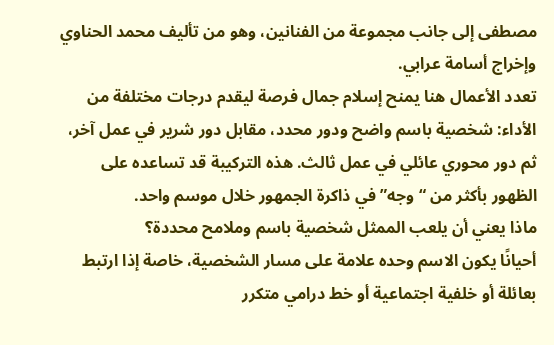مصطفى إلى جانب مجموعة من الفنانين، وهو من تأليف محمد الحناوي وإخراج أسامة عرابي.
تعدد الأعمال هنا يمنح إسلام جمال فرصة ليقدم درجات مختلفة من الأداء: شخصية باسم واضح ودور محدد، مقابل دور شرير في عمل آخر، ثم دور محوري عائلي في عمل ثالث. هذه التركيبة قد تساعده على الظهور بأكثر من “وجه” في ذاكرة الجمهور خلال موسم واحد.
ماذا يعني أن يلعب الممثل شخصية باسم وملامح محددة؟
أحيانًا يكون الاسم وحده علامة على مسار الشخصية، خاصة إذا ارتبط بعائلة أو خلفية اجتماعية أو خط درامي متكرر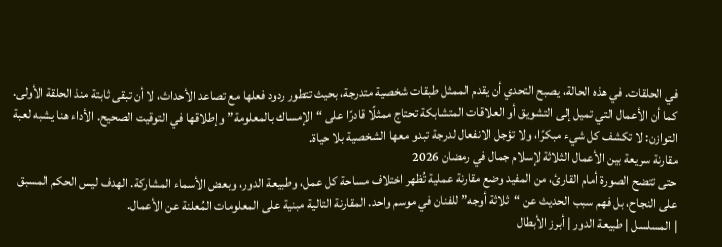في الحلقات. في هذه الحالة، يصبح التحدي أن يقدم الممثل طبقات شخصية متدرجة، بحيث تتطور ردود فعلها مع تصاعد الأحداث، لا أن تبقى ثابتة منذ الحلقة الأولى.
كما أن الأعمال التي تميل إلى التشويق أو العلاقات المتشابكة تحتاج ممثلًا قادرًا على “الإمساك بالمعلومة” وإطلاقها في التوقيت الصحيح. الأداء هنا يشبه لعبة التوازن: لا تكشف كل شيء مبكرًا، ولا تؤجل الانفعال لدرجة تبدو معها الشخصية بلا حياة.
مقارنة سريعة بين الأعمال الثلاثة لإسلام جمال في رمضان 2026
حتى تتضح الصورة أمام القارئ، من المفيد وضع مقارنة عملية تُظهر اختلاف مساحة كل عمل، وطبيعة الدور، وبعض الأسماء المشاركة. الهدف ليس الحكم المسبق على النجاح، بل فهم سبب الحديث عن “ثلاثة أوجه” للفنان في موسم واحد. المقارنة التالية مبنية على المعلومات المُعلنة عن الأعمال.
| المسلسل | طبيعة الدور | أبرز الأبطال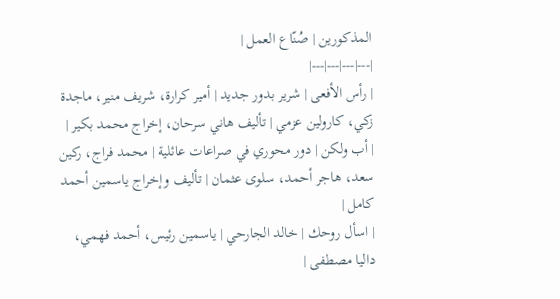المذكورين | صُنّاع العمل |
|---|---|---|---|
| رأس الأفعى | شرير بدور جديد | أمير كرارة، شريف منير، ماجدة زكي، كارولين عزمي | تأليف هاني سرحان، إخراج محمد بكير |
| أب ولكن | دور محوري في صراعات عائلية | محمد فراج، ركين سعد، هاجر أحمد، سلوى عثمان | تأليف وإخراج ياسمين أحمد كامل |
| اسأل روحك | خالد الجارحي | ياسمين رئيس، أحمد فهمي، داليا مصطفى |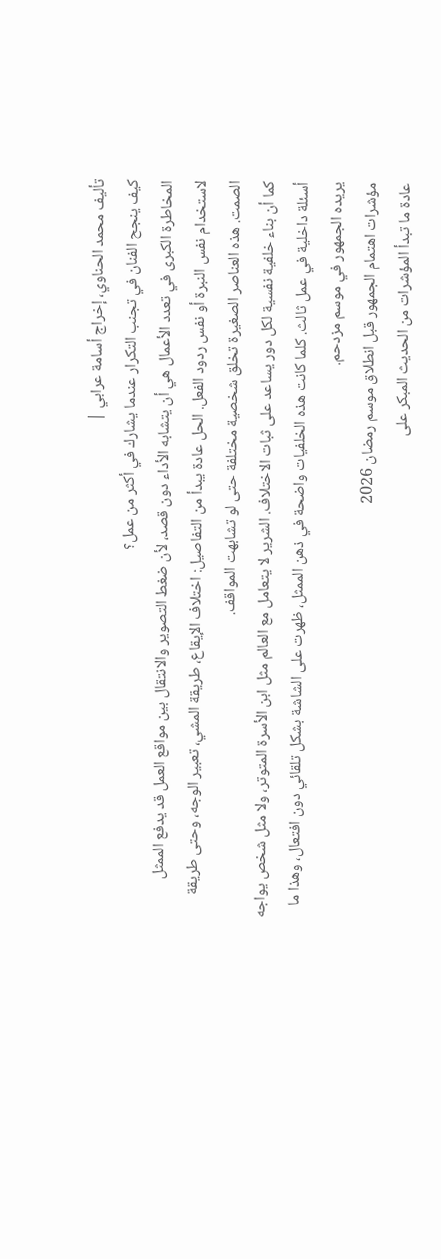تأليف محمد الحناوي، إخراج أسامة عرابي |
كيف ينجح الفنان في تجنب التكرار عندما يشارك في أكثر من عمل؟
المخاطرة الكبرى في تعدد الأعمال هي أن يتشابه الأداء دون قصد، لأن ضغط التصوير والانتقال بين مواقع العمل قد يدفع الممثل لاستخدام نفس النبرة أو نفس ردود الفعل. الحل عادة يبدأ من التفاصيل: اختلاف الإيقاع، طريقة المشي، تعبير الوجه، وحتى طريقة الصمت. هذه العناصر الصغيرة تخلق شخصية مختلفة حتى لو تشابهت المواقف.
كما أن بناء خلفية نفسية لكل دور يساعد على ثبات الاختلاف. الشرير لا يتعامل مع العالم مثل ابن الأسرة المتوتر، ولا مثل شخص يواجه أسئلة داخلية في عمل ثالث. كلما كانت هذه الخلفيات واضحة في ذهن الممثل، ظهرت على الشاشة بشكل تلقائي دون افتعال، وهذا ما يريده الجمهور في موسم مزدحم.
مؤشرات اهتمام الجمهور قبل انطلاق موسم رمضان 2026
عادة ما تبدأ المؤشرات من الحديث المبكر على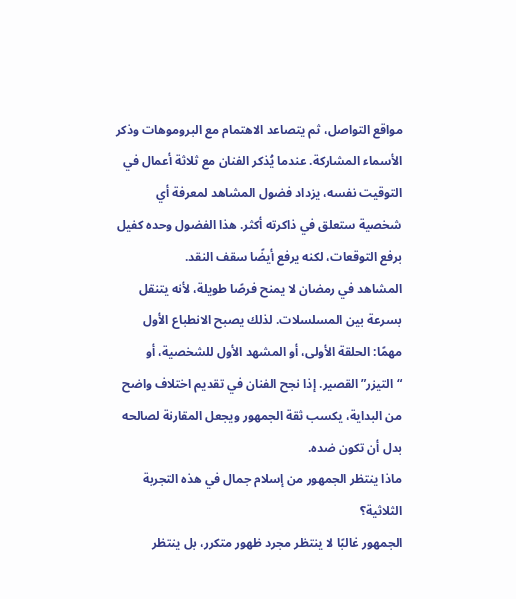مواقع التواصل، ثم يتصاعد الاهتمام مع البروموهات وذكر الأسماء المشاركة. عندما يُذكر الفنان مع ثلاثة أعمال في التوقيت نفسه، يزداد فضول المشاهد لمعرفة أي شخصية ستعلق في ذاكرته أكثر. هذا الفضول وحده كفيل برفع التوقعات، لكنه يرفع أيضًا سقف النقد.
المشاهد في رمضان لا يمنح فرصًا طويلة، لأنه يتنقل بسرعة بين المسلسلات. لذلك يصبح الانطباع الأول مهمًا: الحلقة الأولى، أو المشهد الأول للشخصية، أو “التيزر” القصير. إذا نجح الفنان في تقديم اختلاف واضح من البداية، يكسب ثقة الجمهور ويجعل المقارنة لصالحه بدل أن تكون ضده.
ماذا ينتظر الجمهور من إسلام جمال في هذه التجربة الثلاثية؟
الجمهور غالبًا لا ينتظر مجرد ظهور متكرر، بل ينتظر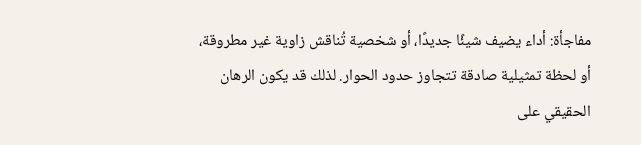مفاجأة: أداء يضيف شيئًا جديدًا، أو شخصية تُناقش زاوية غير مطروقة، أو لحظة تمثيلية صادقة تتجاوز حدود الحوار. لذلك قد يكون الرهان الحقيقي على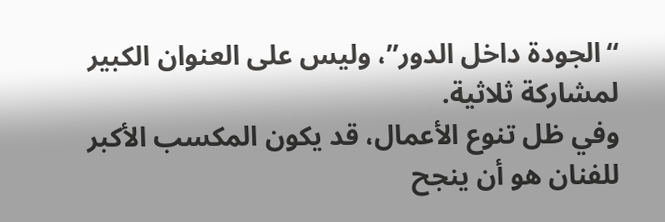“الجودة داخل الدور”، وليس على العنوان الكبير لمشاركة ثلاثية.
وفي ظل تنوع الأعمال، قد يكون المكسب الأكبر للفنان هو أن ينجح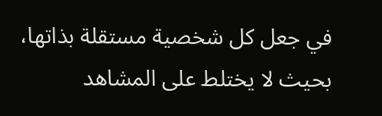في جعل كل شخصية مستقلة بذاتها، بحيث لا يختلط على المشاهد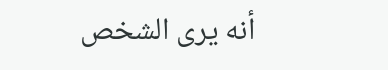أنه يرى الشخص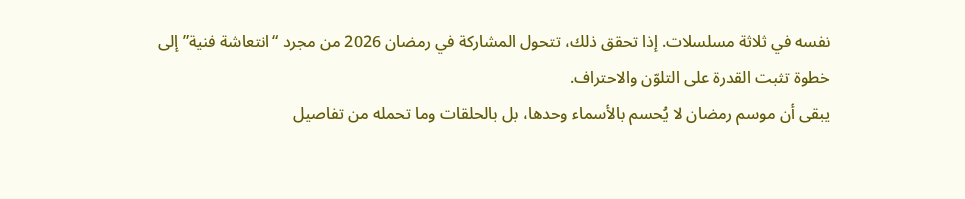نفسه في ثلاثة مسلسلات. إذا تحقق ذلك، تتحول المشاركة في رمضان 2026 من مجرد “انتعاشة فنية” إلى خطوة تثبت القدرة على التلوّن والاحتراف.
يبقى أن موسم رمضان لا يُحسم بالأسماء وحدها، بل بالحلقات وما تحمله من تفاصيل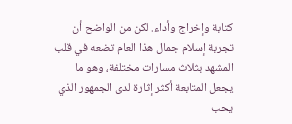كتابة وإخراج وأداء. لكن من الواضح أن تجربة إسلام جمال هذا العام تضعه في قلب المشهد بثلاث مسارات مختلفة، وهو ما يجعل المتابعة أكثر إثارة لدى الجمهور الذي يحب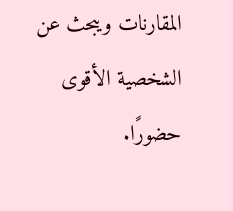المقارنات ويبحث عن الشخصية الأقوى حضورًا.